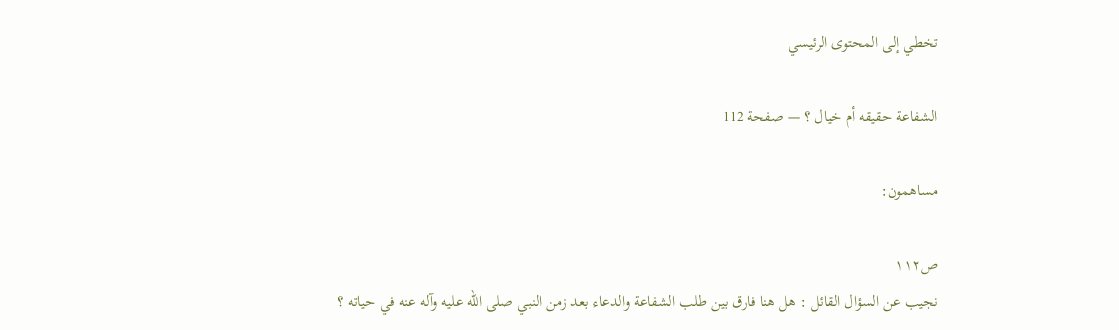تخطي إلى المحتوى الرئيسي

الشفاعة حقيقه أم خيال ؟ — صفحة 112

مساهمون:

ص١١٢
نجيب عن السؤال القائل : هل هنا فارق بين طلب الشفاعة والدعاء بعد زمن النبي صلى الله عليه وآله عنه في حياته ؟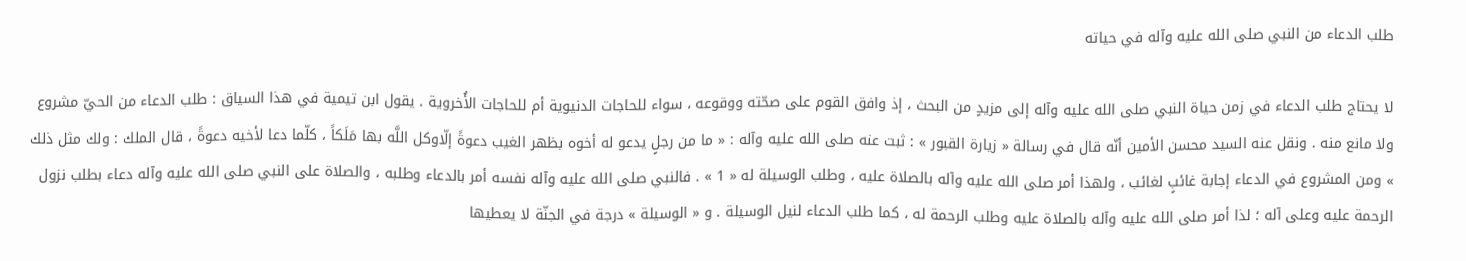طلب الدعاء من النبي صلى الله عليه وآله في حياته

لا يحتاج طلب الدعاء في زمن حياة النبي صلى الله عليه وآله إلى مزيدٍ من البحث ، إذ وافق القوم على صحّته ووقوعه ، سواء للحاجات الدنيوية أم للحاجات الأُخروية . يقول ابن تيمية في هذا السياق : طلب الدعاء من الحيّ مشروع ولا مانع منه . ونقل عنه السيد محسن الأمين أنّه قال في رسالة « زيارة القبور » : ثبت عنه صلى الله عليه وآله : « ما من رجلٍ يدعو له أخوه بظهر الغيب دعوةً إلّاوكل اللَّه بها مَلَكاً ، كلّما دعا لأخيه دعوةً ، قال الملك : ولك مثل ذلك » ومن المشروع في الدعاء إجابة غائبٍ لغائب ، ولهذا أمر صلى الله عليه وآله بالصلاة عليه ، وطلب الوسيلة له « 1 » . فالنبي صلى الله عليه وآله نفسه أمر بالدعاء وطلبه ، والصلاة على النبي صلى الله عليه وآله دعاء بطلب نزول الرحمة عليه وعلى آله ؛ لذا أمر صلى الله عليه وآله بالصلاة عليه وطلب الرحمة له ، كما طلب الدعاء لنيل الوسيلة . و « الوسيلة » درجة في الجنّة لا يعطيها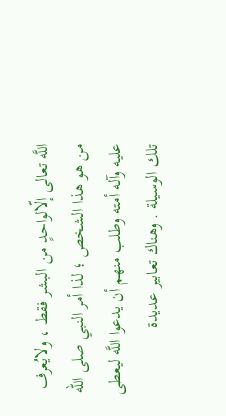اللَّه تعالى إلّالواحدٍ من البشر فقط ، ولايُعرف من هو هذا الشخص ؛ لذا أمر النبي صلى الله عليه وآله أمته وطلب منهم أن يدعوا اللَّه ليعطى تلك الوسيلة . وهناك تعابير عديدة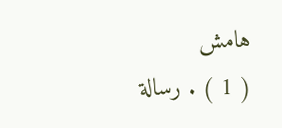هامش
( 1 ) . رسالة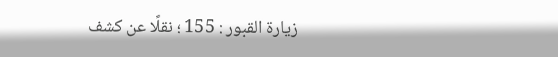زيارة القبور : 155 ؛ نقلًا عن كشف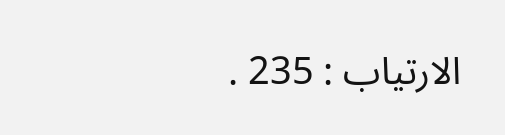الارتياب : 235 .